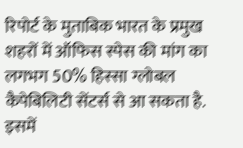रिपोर्ट के मुताबिक भारत के प्रमुख शहरों में ऑफिस स्पेस की मांग का लगभग 50% हिस्सा ग्लोबल कैपेबिलिटी सेंटर्स से आ सकता है. इसमें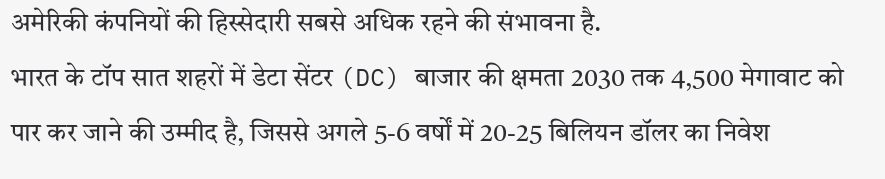अमेरिकी कंपनियों की हिस्सेदारी सबसे अधिक रहने की संभावना है.
भारत के टॉप सात शहरों में डेटा सेंटर (DC) बाजार की क्षमता 2030 तक 4,500 मेगावाट को पार कर जाने की उम्मीद है, जिससे अगले 5-6 वर्षों में 20-25 बिलियन डॉलर का निवेश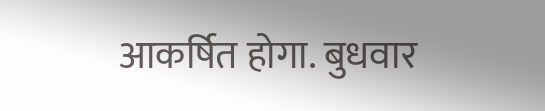आकर्षित होगा. बुधवार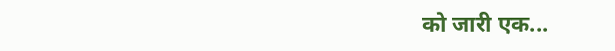को जारी एक...